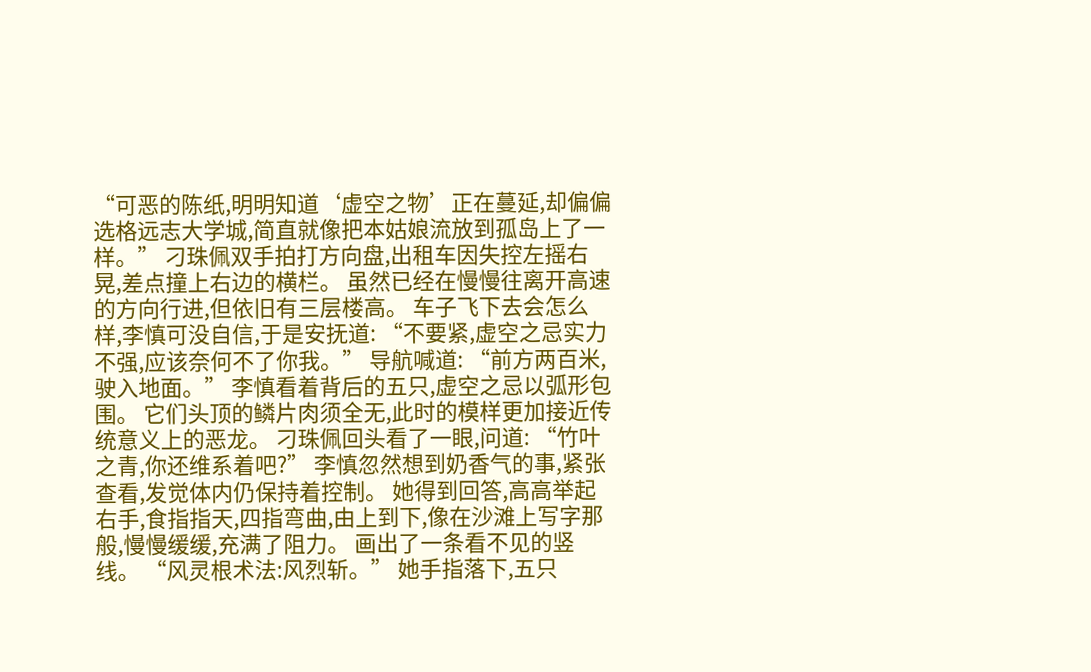“可恶的陈纸,明明知道‘虚空之物’正在蔓延,却偏偏选格远志大学城,简直就像把本姑娘流放到孤岛上了一样。” 刁珠佩双手拍打方向盘,出租车因失控左摇右晃,差点撞上右边的横栏。 虽然已经在慢慢往离开高速的方向行进,但依旧有三层楼高。 车子飞下去会怎么样,李慎可没自信,于是安抚道: “不要紧,虚空之忌实力不强,应该奈何不了你我。” 导航喊道: “前方两百米,驶入地面。” 李慎看着背后的五只,虚空之忌以弧形包围。 它们头顶的鳞片肉须全无,此时的模样更加接近传统意义上的恶龙。 刁珠佩回头看了一眼,问道: “竹叶之青,你还维系着吧?” 李慎忽然想到奶香气的事,紧张查看,发觉体内仍保持着控制。 她得到回答,高高举起右手,食指指天,四指弯曲,由上到下,像在沙滩上写字那般,慢慢缓缓,充满了阻力。 画出了一条看不见的竖线。 “风灵根术法:风烈斩。” 她手指落下,五只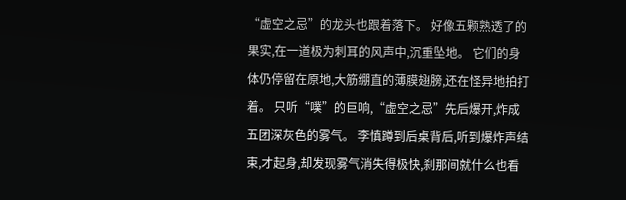“虚空之忌”的龙头也跟着落下。 好像五颗熟透了的果实,在一道极为刺耳的风声中,沉重坠地。 它们的身体仍停留在原地,大筋绷直的薄膜翅膀,还在怪异地拍打着。 只听“噗”的巨响,“虚空之忌”先后爆开,炸成五团深灰色的雾气。 李慎蹲到后桌背后,听到爆炸声结束,才起身,却发现雾气消失得极快,刹那间就什么也看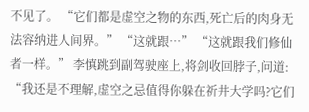不见了。 “它们都是虚空之物的东西,死亡后的肉身无法容纳进人间界。” “这就跟…” “这就跟我们修仙者一样。” 李慎跳到副驾驶座上,将剑收回脖子,问道: “我还是不理解,虚空之忌值得你躲在祈井大学吗?它们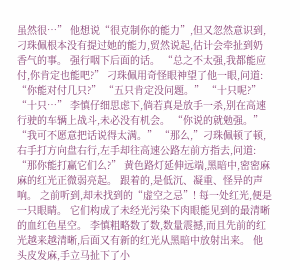虽然很…” 他想说“很克制你的能力”,但又忽然意识到,刁珠佩根本没有提过她的能力,贸然说起,估计会牵扯到奶香气的事。 强行咽下后面的话。 “总之不太强,我都能应付,你肯定也能吧?” 刁珠佩用奇怪眼神望了他一眼,问道: “你能对付几只?” “五只肯定没问题。” “十只呢?” “十只…” 李慎仔细思虑下,倘若真是放手一杀,别在高速行驶的车辆上战斗,未必没有机会。 “你说的就勉强。” “我可不愿意把话说得太满。” “那么,”刁珠佩顿了顿,右手打方向盘右行,左手却往高速公路左前方指去,问道: “那你能打赢它们么?” 黄色路灯延伸远端,黑暗中,密密麻麻的红光正微弱亮起。 跟着的,是低沉、凝重、怪异的声响。 之前听到,却未找到的“虚空之忌”! 每一处红光,便是一只眼睛。 它们构成了未经光污染下肉眼能见到的最清晰的血红色星空。 李慎粗略数了数,数量震撼,而且先前的红光越来越清晰,后面又有新的红光从黑暗中放射出来。 他头皮发麻,手立马扯下了小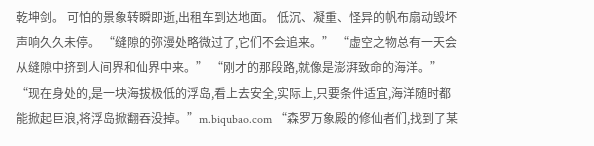乾坤剑。 可怕的景象转瞬即逝,出租车到达地面。 低沉、凝重、怪异的帆布扇动毁坏声响久久未停。 “缝隙的弥漫处略微过了,它们不会追来。” “虚空之物总有一天会从缝隙中挤到人间界和仙界中来。” “刚才的那段路,就像是澎湃致命的海洋。” “现在身处的,是一块海拔极低的浮岛,看上去安全,实际上,只要条件适宜,海洋随时都能掀起巨浪,将浮岛掀翻吞没掉。”m.biqubao.com “森罗万象殿的修仙者们,找到了某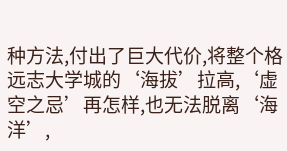种方法,付出了巨大代价,将整个格远志大学城的‘海拔’拉高,‘虚空之忌’再怎样,也无法脱离‘海洋’,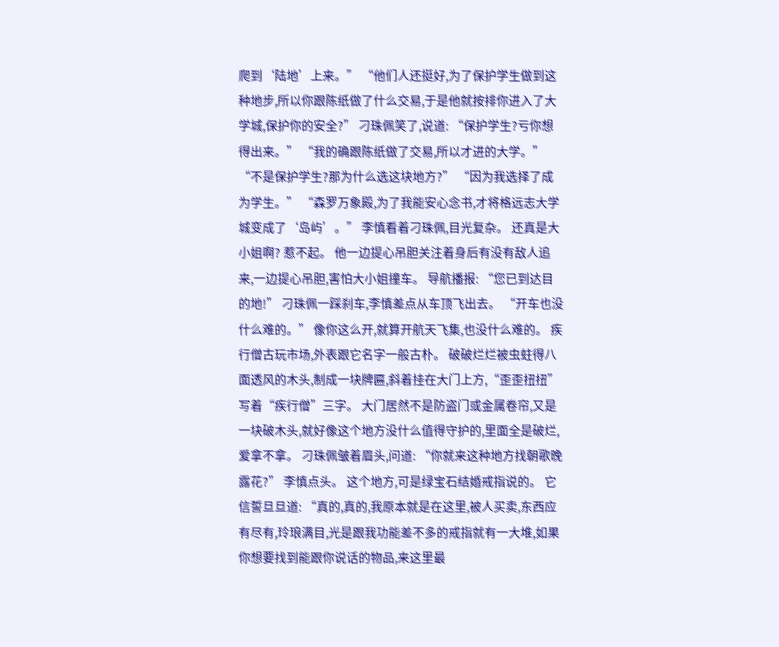爬到‘陆地’上来。” “他们人还挺好,为了保护学生做到这种地步,所以你跟陈纸做了什么交易,于是他就按排你进入了大学城,保护你的安全?” 刁珠佩笑了,说道: “保护学生?亏你想得出来。” “我的确跟陈纸做了交易,所以才进的大学。” “不是保护学生?那为什么选这块地方?” “因为我选择了成为学生。” “森罗万象殿,为了我能安心念书,才将格远志大学城变成了‘岛屿’。” 李慎看着刁珠佩,目光复杂。 还真是大小姐啊? 惹不起。 他一边提心吊胆关注着身后有没有敌人追来,一边提心吊胆,害怕大小姐撞车。 导航播报: “您已到达目的地!” 刁珠佩一踩刹车,李慎差点从车顶飞出去。 “开车也没什么难的。” 像你这么开,就算开航天飞集,也没什么难的。 疾行僧古玩市场,外表跟它名字一般古朴。 破破烂烂被虫蛀得八面透风的木头,制成一块牌匾,斜着挂在大门上方,“歪歪扭扭”写着“疾行僧”三字。 大门居然不是防盗门或金属卷帘,又是一块破木头,就好像这个地方没什么值得守护的,里面全是破烂,爱拿不拿。 刁珠佩皱着眉头,问道: “你就来这种地方找朝歌晚露花?” 李慎点头。 这个地方,可是绿宝石结婚戒指说的。 它信誓旦旦道: “真的,真的,我原本就是在这里,被人买卖,东西应有尽有,玲琅满目,光是跟我功能差不多的戒指就有一大堆,如果你想要找到能跟你说话的物品,来这里最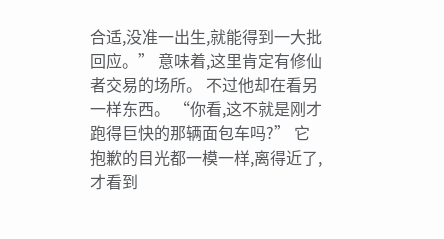合适,没准一出生,就能得到一大批回应。” 意味着,这里肯定有修仙者交易的场所。 不过他却在看另一样东西。 “你看,这不就是刚才跑得巨快的那辆面包车吗?” 它抱歉的目光都一模一样,离得近了,才看到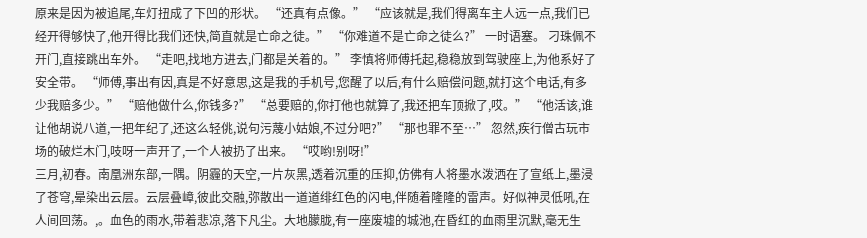原来是因为被追尾,车灯扭成了下凹的形状。 “还真有点像。” “应该就是,我们得离车主人远一点,我们已经开得够快了,他开得比我们还快,简直就是亡命之徒。” “你难道不是亡命之徒么?” 一时语塞。 刁珠佩不开门,直接跳出车外。 “走吧,找地方进去,门都是关着的。” 李慎将师傅托起,稳稳放到驾驶座上,为他系好了安全带。 “师傅,事出有因,真是不好意思,这是我的手机号,您醒了以后,有什么赔偿问题,就打这个电话,有多少我赔多少。” “赔他做什么,你钱多?” “总要赔的,你打他也就算了,我还把车顶掀了,哎。” “他活该,谁让他胡说八道,一把年纪了,还这么轻佻,说句污蔑小姑娘,不过分吧?” “那也罪不至…” 忽然,疾行僧古玩市场的破烂木门,吱呀一声开了,一个人被扔了出来。 “哎哟!别呀!”
三月,初春。南凰洲东部,一隅。阴霾的天空,一片灰黑,透着沉重的压抑,仿佛有人将墨水泼洒在了宣纸上,墨浸了苍穹,晕染出云层。云层叠嶂,彼此交融,弥散出一道道绯红色的闪电,伴随着隆隆的雷声。好似神灵低吼,在人间回荡。,。血色的雨水,带着悲凉,落下凡尘。大地朦胧,有一座废墟的城池,在昏红的血雨里沉默,毫无生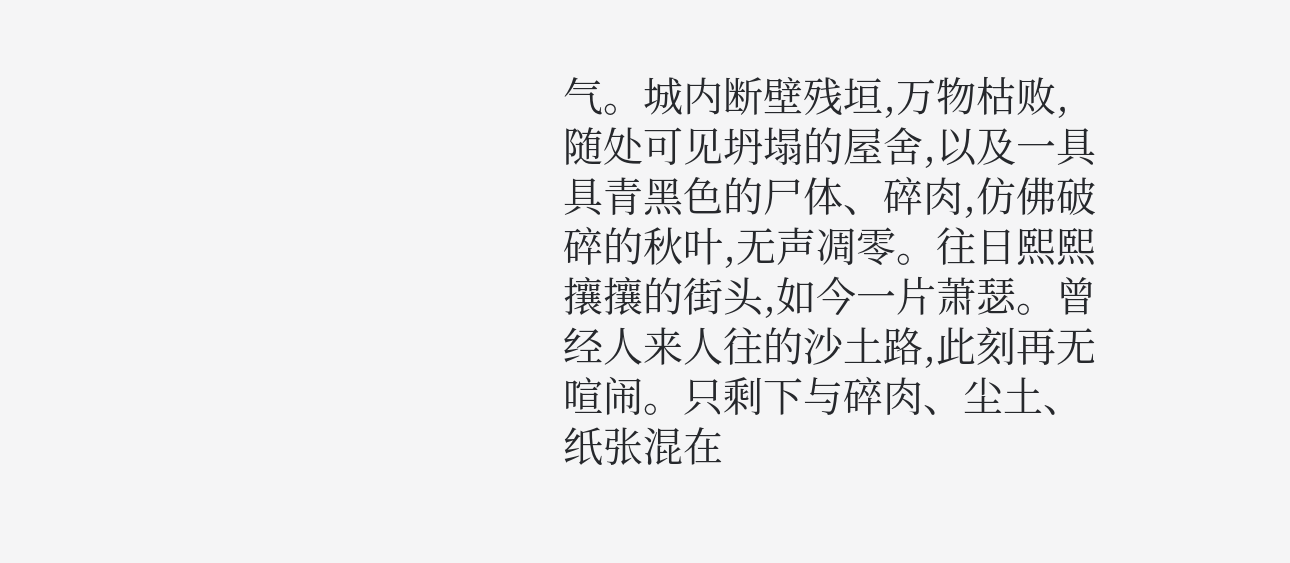气。城内断壁残垣,万物枯败,随处可见坍塌的屋舍,以及一具具青黑色的尸体、碎肉,仿佛破碎的秋叶,无声凋零。往日熙熙攘攘的街头,如今一片萧瑟。曾经人来人往的沙土路,此刻再无喧闹。只剩下与碎肉、尘土、纸张混在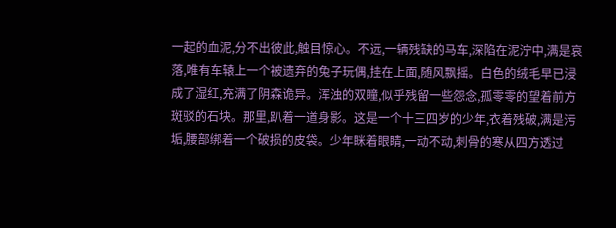一起的血泥,分不出彼此,触目惊心。不远,一辆残缺的马车,深陷在泥泞中,满是哀落,唯有车辕上一个被遗弃的兔子玩偶,挂在上面,随风飘摇。白色的绒毛早已浸成了湿红,充满了阴森诡异。浑浊的双瞳,似乎残留一些怨念,孤零零的望着前方斑驳的石块。那里,趴着一道身影。这是一个十三四岁的少年,衣着残破,满是污垢,腰部绑着一个破损的皮袋。少年眯着眼睛,一动不动,刺骨的寒从四方透过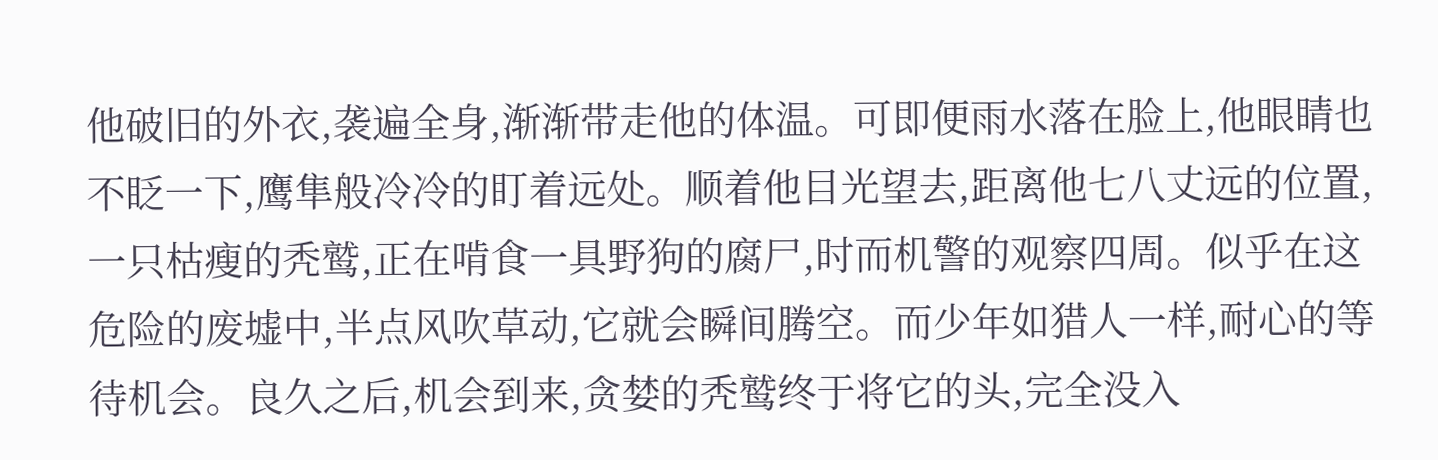他破旧的外衣,袭遍全身,渐渐带走他的体温。可即便雨水落在脸上,他眼睛也不眨一下,鹰隼般冷冷的盯着远处。顺着他目光望去,距离他七八丈远的位置,一只枯瘦的秃鹫,正在啃食一具野狗的腐尸,时而机警的观察四周。似乎在这危险的废墟中,半点风吹草动,它就会瞬间腾空。而少年如猎人一样,耐心的等待机会。良久之后,机会到来,贪婪的秃鹫终于将它的头,完全没入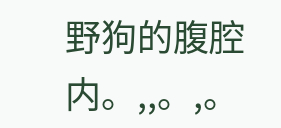野狗的腹腔内。,,。,。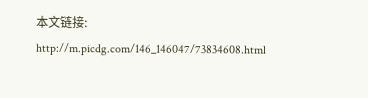本文链接:
http://m.picdg.com/146_146047/73834608.html